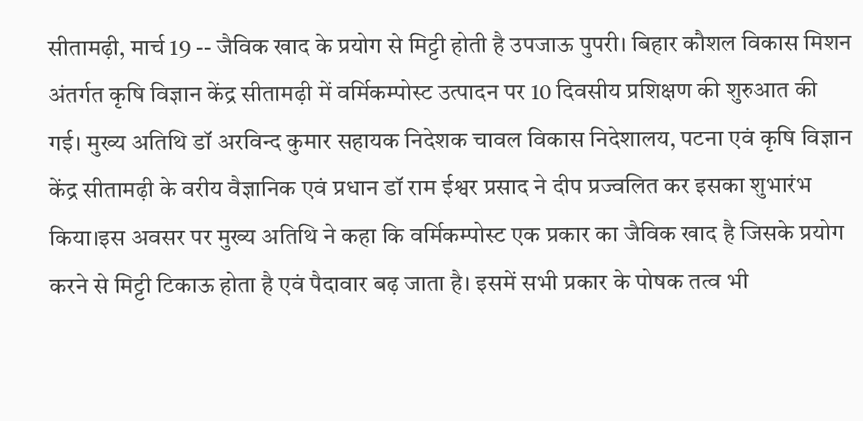सीतामढ़ी, मार्च 19 -- जैविक खाद के प्रयोग से मिट्टी होती है उपजाऊ पुपरी। बिहार कौशल विकास मिशन अंतर्गत कृषि विज्ञान केंद्र सीतामढ़ी में वर्मिकम्पोस्ट उत्पादन पर 10 दिवसीय प्रशिक्षण की शुरुआत की गई। मुख्य अतिथि डॉ अरविन्द कुमार सहायक निदेशक चावल विकास निदेशालय, पटना एवं कृषि विज्ञान केंद्र सीतामढ़ी के वरीय वैज्ञानिक एवं प्रधान डॉ राम ईश्वर प्रसाद ने दीप प्रज्वलित कर इसका शुभारंभ किया।इस अवसर पर मुख्य अतिथि ने कहा कि वर्मिकम्पोस्ट एक प्रकार का जैविक खाद है जिसके प्रयोग करने से मिट्टी टिकाऊ होता है एवं पैदावार बढ़ जाता है। इसमें सभी प्रकार के पोषक तत्व भी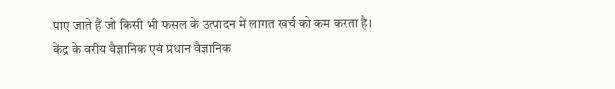पाए जाते हैं जो किसी भी फसल के उत्पादन में लागत खर्च को कम करता है। केंद्र के वरीय वैज्ञानिक एवं प्रधान वैज्ञानिक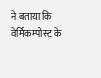ने बताया कि वेर्मिकम्पोस्ट के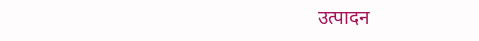उत्पादन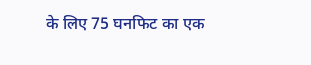के लिए 75 घनफिट का एक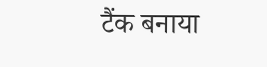टैंक बनाया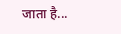जाता है...